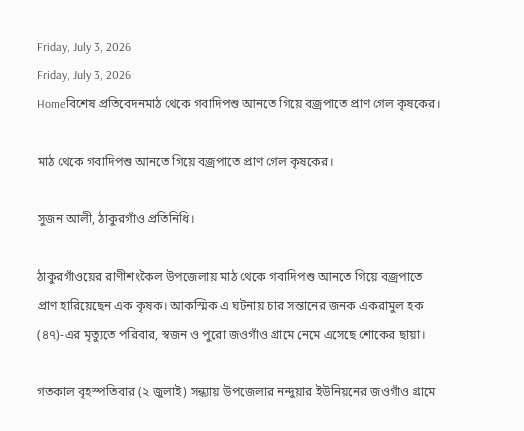Friday, July 3, 2026
Friday, July 3, 2026
Homeবিশেষ প্রতিবেদনমাঠ থেকে গবাদিপশু আনতে গিয়ে বজ্রপাতে প্রাণ গেল কৃষকের।

মাঠ থেকে গবাদিপশু আনতে গিয়ে বজ্রপাতে প্রাণ গেল কৃষকের।

সুজন আলী, ঠাকুরগাঁও প্রতিনিধি।

ঠাকুরগাঁওয়ের রাণীশংকৈল উপজেলায় মাঠ থেকে গবাদিপশু আনতে গিয়ে বজ্রপাতে প্রাণ হারিয়েছেন এক কৃষক। আকস্মিক এ ঘটনায় চার সন্তানের জনক একরামুল হক (৪৭)-এর মৃত্যুতে পরিবার, স্বজন ও পুরো জওগাঁও গ্রামে নেমে এসেছে শোকের ছায়া।

গতকাল বৃহস্পতিবার (২ জুলাই) সন্ধ্যায় উপজেলার নন্দুয়ার ইউনিয়নের জওগাঁও গ্রামে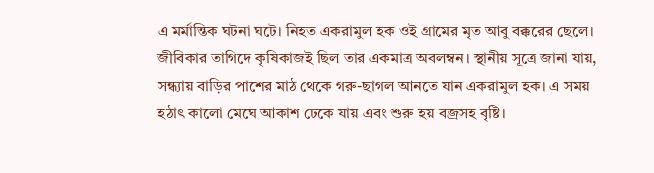এ মর্মান্তিক ঘটনা ঘটে। নিহত একরামুল হক ওই গ্রামের মৃত আবু বক্করের ছেলে। জীবিকার তাগিদে কৃষিকাজই ছিল তার একমাত্র অবলম্বন। স্থানীয় সূত্রে জানা যায়, সন্ধ্যায় বাড়ির পাশের মাঠ থেকে গরু-ছাগল আনতে যান একরামুল হক। এ সময় হঠাৎ কালো মেঘে আকাশ ঢেকে যায় এবং শুরু হয় বজ্রসহ বৃষ্টি।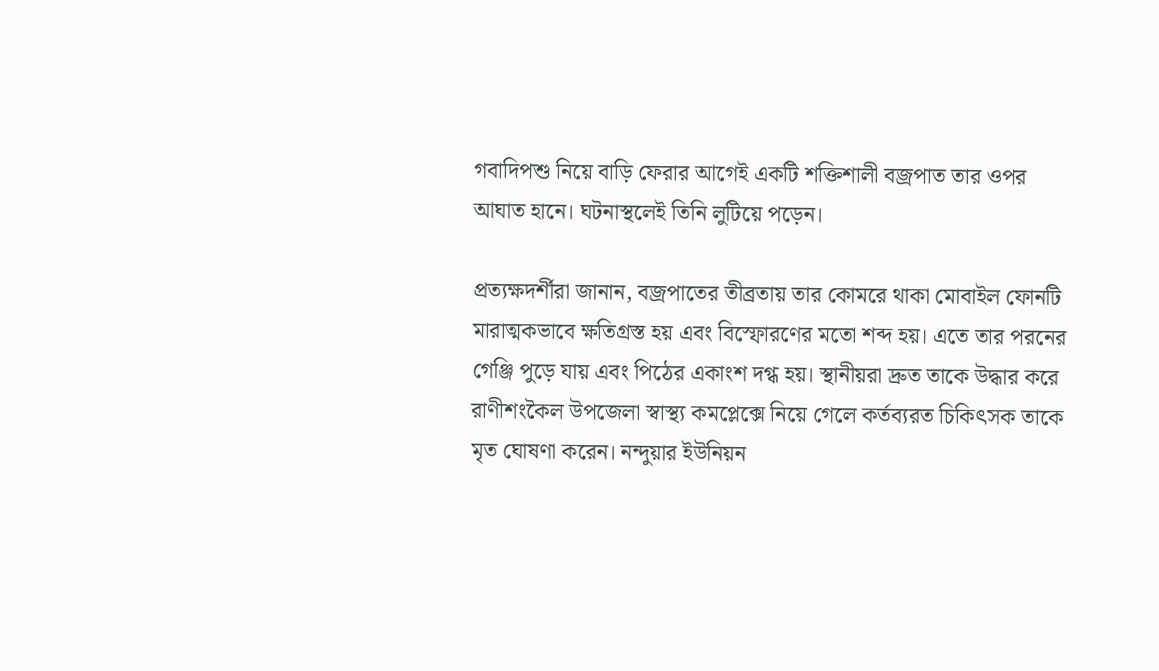গবাদিপশু নিয়ে বাড়ি ফেরার আগেই একটি শক্তিশালী বজ্রপাত তার ওপর আঘাত হানে। ঘটনাস্থলেই তিনি লুটিয়ে পড়েন।

প্রত্যক্ষদর্শীরা জানান, বজ্রপাতের তীব্রতায় তার কোমরে থাকা মোবাইল ফোনটি মারাত্মকভাবে ক্ষতিগ্রস্ত হয় এবং বিস্ফোরণের মতো শব্দ হয়। এতে তার পরনের গেঞ্জি পুড়ে যায় এবং পিঠের একাংশ দগ্ধ হয়। স্থানীয়রা দ্রুত তাকে উদ্ধার করে রাণীশংকৈল উপজেলা স্বাস্থ্য কমপ্লেক্সে নিয়ে গেলে কর্তব্যরত চিকিৎসক তাকে মৃত ঘোষণা করেন। নন্দুয়ার ইউনিয়ন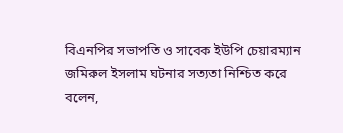বিএনপির সভাপতি ও সাবেক ইউপি চেয়ারম্যান জমিরুল ইসলাম ঘটনার সত্যতা নিশ্চিত করে বলেন,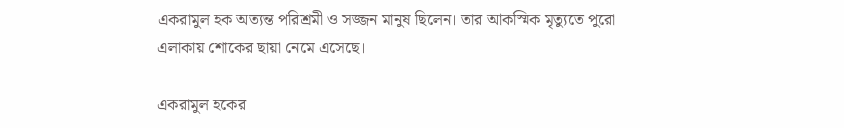একরামুল হক অত্যন্ত পরিশ্রমী ও সজ্জন মানুষ ছিলেন। তার আকস্মিক মৃত্যুতে পুরো এলাকায় শোকের ছায়া নেমে এসেছে।

একরামুল হকের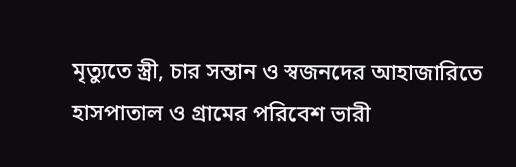মৃত্যুতে স্ত্রী, চার সন্তান ও স্বজনদের আহাজারিতে হাসপাতাল ও গ্রামের পরিবেশ ভারী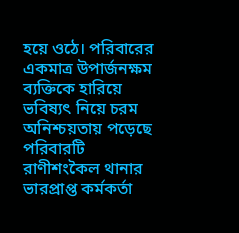হয়ে ওঠে। পরিবারের একমাত্র উপার্জনক্ষম ব্যক্তিকে হারিয়ে ভবিষ্যৎ নিয়ে চরম অনিশ্চয়তায় পড়েছে পরিবারটি রাণীশংকৈল থানার ভারপ্রাপ্ত কর্মকর্তা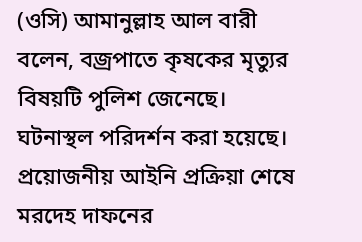(ওসি) আমানুল্লাহ আল বারী বলেন, বজ্রপাতে কৃষকের মৃত্যুর বিষয়টি পুলিশ জেনেছে। ঘটনাস্থল পরিদর্শন করা হয়েছে। প্রয়োজনীয় আইনি প্রক্রিয়া শেষে মরদেহ দাফনের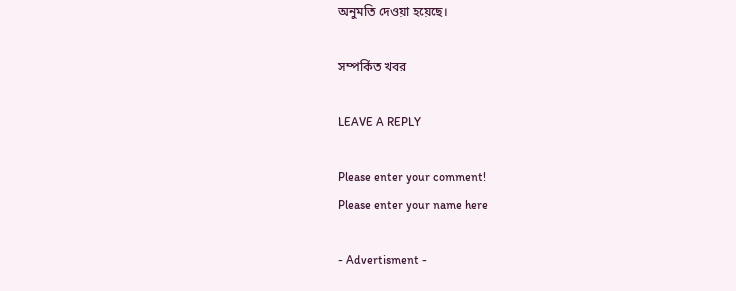অনুমতি দেওয়া হয়েছে।

সম্পর্কিত খবর

LEAVE A REPLY

Please enter your comment!
Please enter your name here

- Advertisment -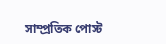সাম্প্রতিক পোস্ট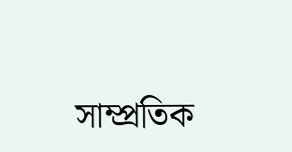সাম্প্রতিক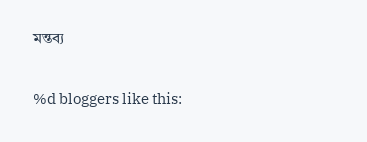মন্তব্য

%d bloggers like this: